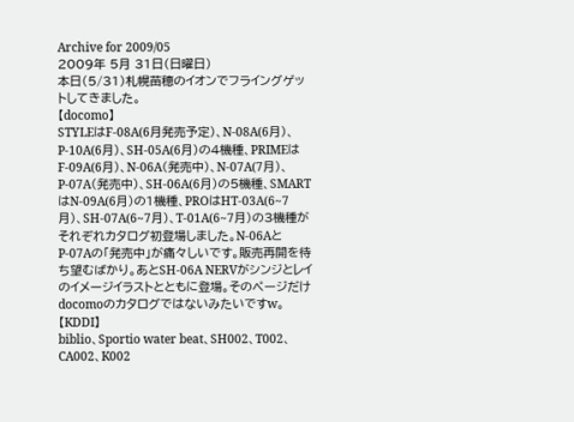Archive for 2009/05
2009年 5月 31日(日曜日)
本日(5/31)札幌苗穂のイオンでフライングゲットしてきました。
【docomo】
STYLEはF-08A(6月発売予定)、N-08A(6月)、P-10A(6月)、SH-05A(6月)の4機種、PRIMEはF-09A(6月)、N-06A(発売中)、N-07A(7月)、P-07A(発売中)、SH-06A(6月)の5機種、SMARTはN-09A(6月)の1機種、PROはHT-03A(6~7月)、SH-07A(6~7月)、T-01A(6~7月)の3機種がそれぞれカタログ初登場しました。N-06AとP-07Aの「発売中」が痛々しいです。販売再開を待ち望むばかり。あとSH-06A NERVがシンジとレイのイメージイラストとともに登場。そのページだけdocomoのカタログではないみたいですw。
【KDDI】
biblio、Sportio water beat、SH002、T002、CA002、K002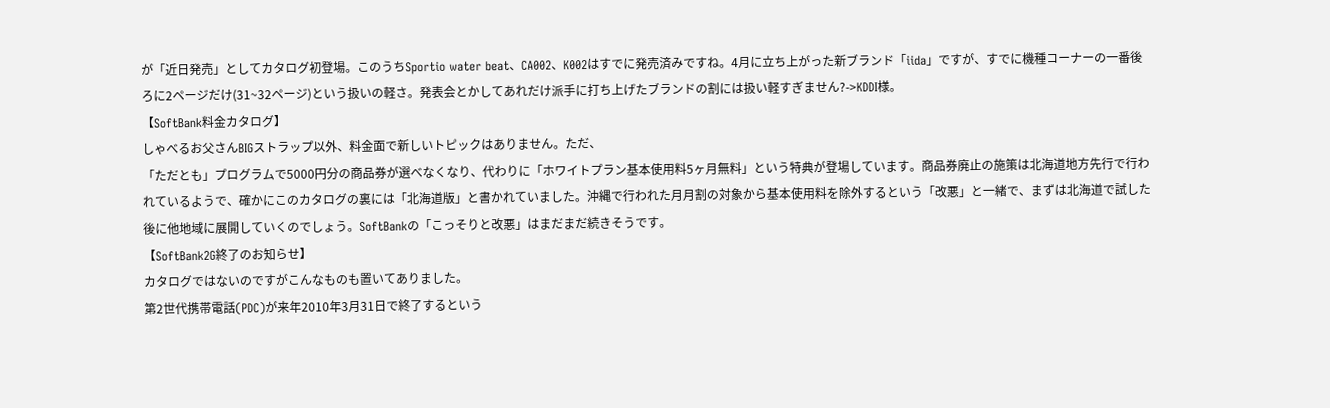が「近日発売」としてカタログ初登場。このうちSportio water beat、CA002、K002はすでに発売済みですね。4月に立ち上がった新ブランド「iida」ですが、すでに機種コーナーの一番後ろに2ページだけ(31~32ページ)という扱いの軽さ。発表会とかしてあれだけ派手に打ち上げたブランドの割には扱い軽すぎません?->KDDI様。
【SoftBank料金カタログ】
しゃべるお父さんBIGストラップ以外、料金面で新しいトピックはありません。ただ、
「ただとも」プログラムで5000円分の商品券が選べなくなり、代わりに「ホワイトプラン基本使用料5ヶ月無料」という特典が登場しています。商品券廃止の施策は北海道地方先行で行われているようで、確かにこのカタログの裏には「北海道版」と書かれていました。沖縄で行われた月月割の対象から基本使用料を除外するという「改悪」と一緒で、まずは北海道で試した後に他地域に展開していくのでしょう。SoftBankの「こっそりと改悪」はまだまだ続きそうです。
【SoftBank2G終了のお知らせ】
カタログではないのですがこんなものも置いてありました。
第2世代携帯電話(PDC)が来年2010年3月31日で終了するという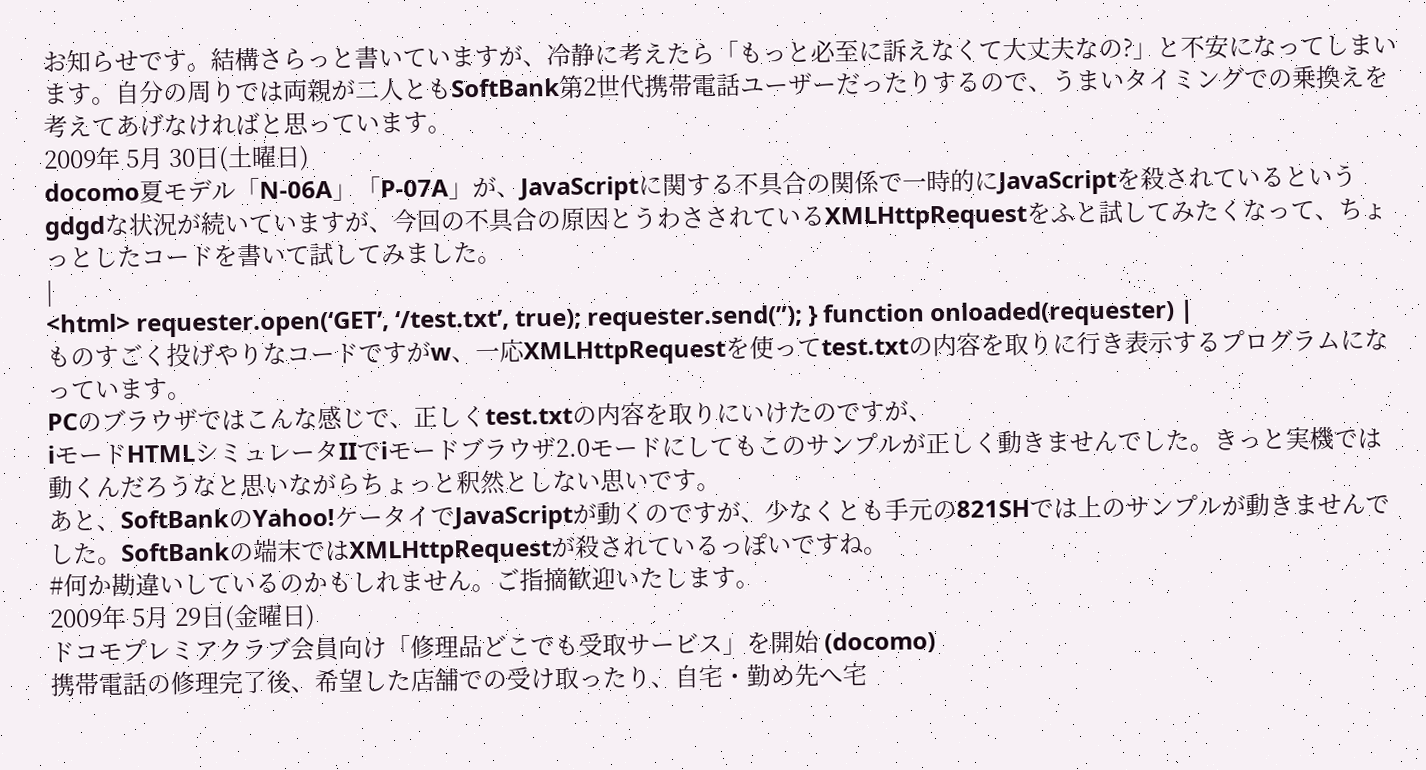お知らせです。結構さらっと書いていますが、冷静に考えたら「もっと必至に訴えなくて大丈夫なの?」と不安になってしまいます。自分の周りでは両親が二人ともSoftBank第2世代携帯電話ユーザーだったりするので、うまいタイミングでの乗換えを考えてあげなければと思っています。
2009年 5月 30日(土曜日)
docomo夏モデル「N-06A」「P-07A」が、JavaScriptに関する不具合の関係で一時的にJavaScriptを殺されているというgdgdな状況が続いていますが、今回の不具合の原因とうわさされているXMLHttpRequestをふと試してみたくなって、ちょっとしたコードを書いて試してみました。
|
<html> requester.open(‘GET’, ‘/test.txt’, true); requester.send(”); } function onloaded(requester) |
ものすごく投げやりなコードですがw、一応XMLHttpRequestを使ってtest.txtの内容を取りに行き表示するプログラムになっています。
PCのブラウザではこんな感じで、正しくtest.txtの内容を取りにいけたのですが、
iモードHTMLシミュレータIIでiモードブラウザ2.0モードにしてもこのサンプルが正しく動きませんでした。きっと実機では動くんだろうなと思いながらちょっと釈然としない思いです。
あと、SoftBankのYahoo!ケータイでJavaScriptが動くのですが、少なくとも手元の821SHでは上のサンプルが動きませんでした。SoftBankの端末ではXMLHttpRequestが殺されているっぽいですね。
#何か勘違いしているのかもしれません。ご指摘歓迎いたします。
2009年 5月 29日(金曜日)
ドコモプレミアクラブ会員向け「修理品どこでも受取サービス」を開始 (docomo)
携帯電話の修理完了後、希望した店舗での受け取ったり、自宅・勤め先へ宅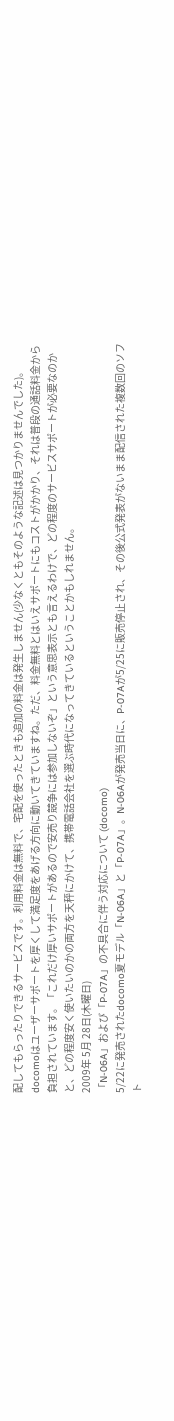配してもらったりできるサービスです。利用料金は無料で、宅配を使ったときも追加の料金は発生しません(少なくともそのような記述は見つかりませんでした)。
docomoはユーザーサポートを厚くして満足度をあげる方向に動いてきていますね。ただ、料金無料とはいえサポートにもコストがかかり、それは普段の通話料金から負担されています。「これだけ厚いサポートがあるので安売り競争には参加しないぞ」という意思表示とも言えるわけで、どの程度のサービスサポートが必要なのかと、どの程度安く使いたいのかの両方を天秤にかけて、携帯電話会社を選ぶ時代になってきているということかもしれません。
2009年 5月 28日(木曜日)
「N-06A」および「P-07A」の不具合に伴う対応について (docomo)
5/22に発売されたdocomo夏モデル「N-06A」と「P-07A」。N-06Aが発売当日に、P-07Aが5/25に販売停止され、その後公式発表がないまま配信された複数回のソフト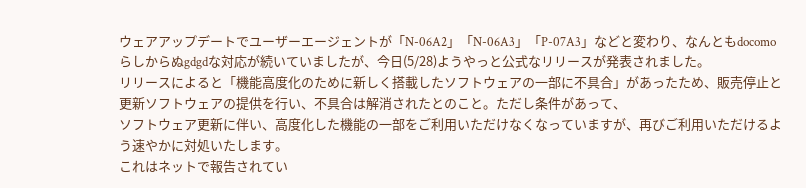ウェアアップデートでユーザーエージェントが「N-06A2」「N-06A3」「P-07A3」などと変わり、なんともdocomoらしからぬgdgdな対応が続いていましたが、今日(5/28)ようやっと公式なリリースが発表されました。
リリースによると「機能高度化のために新しく搭載したソフトウェアの一部に不具合」があったため、販売停止と更新ソフトウェアの提供を行い、不具合は解消されたとのこと。ただし条件があって、
ソフトウェア更新に伴い、高度化した機能の一部をご利用いただけなくなっていますが、再びご利用いただけるよう速やかに対処いたします。
これはネットで報告されてい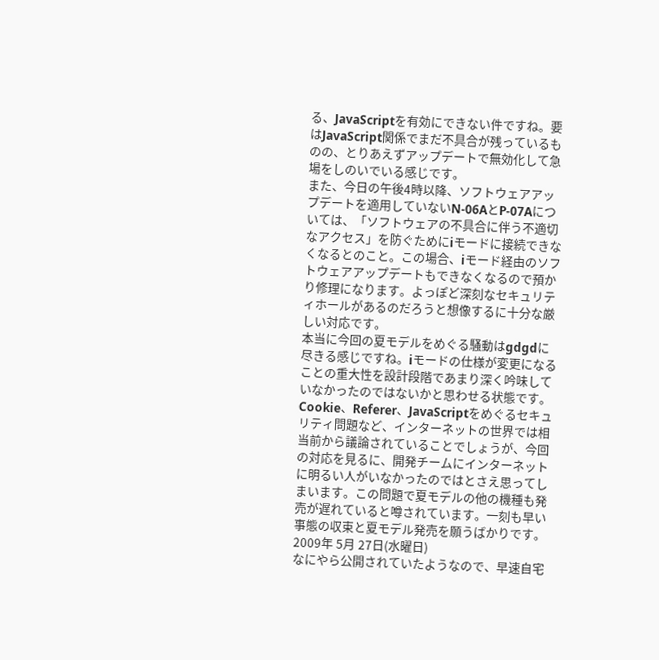る、JavaScriptを有効にできない件ですね。要はJavaScript関係でまだ不具合が残っているものの、とりあえずアップデートで無効化して急場をしのいでいる感じです。
また、今日の午後4時以降、ソフトウェアアップデートを適用していないN-06AとP-07Aについては、「ソフトウェアの不具合に伴う不適切なアクセス」を防ぐためにiモードに接続できなくなるとのこと。この場合、iモード経由のソフトウェアアップデートもできなくなるので預かり修理になります。よっぽど深刻なセキュリティホールがあるのだろうと想像するに十分な厳しい対応です。
本当に今回の夏モデルをめぐる騒動はgdgdに尽きる感じですね。iモードの仕様が変更になることの重大性を設計段階であまり深く吟味していなかったのではないかと思わせる状態です。Cookie、Referer、JavaScriptをめぐるセキュリティ問題など、インターネットの世界では相当前から議論されていることでしょうが、今回の対応を見るに、開発チームにインターネットに明るい人がいなかったのではとさえ思ってしまいます。この問題で夏モデルの他の機種も発売が遅れていると噂されています。一刻も早い事態の収束と夏モデル発売を願うばかりです。
2009年 5月 27日(水曜日)
なにやら公開されていたようなので、早速自宅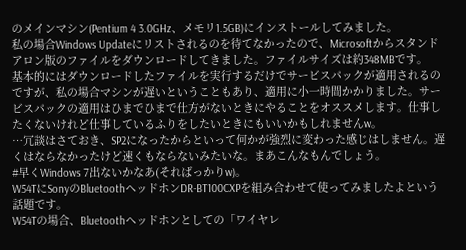のメインマシン(Pentium 4 3.0GHz、メモリ1.5GB)にインストールしてみました。
私の場合Windows Updateにリストされるのを待てなかったので、Microsoftからスタンドアロン版のファイルをダウンロードしてきました。ファイルサイズは約348MBです。
基本的にはダウンロードしたファイルを実行するだけでサービスパックが適用されるのですが、私の場合マシンが遅いということもあり、適用に小一時間かかりました。サービスパックの適用はひまでひまで仕方がないときにやることをオススメします。仕事したくないけれど仕事しているふりをしたいときにもいいかもしれませんw。
…冗談はさておき、SP2になったからといって何かが強烈に変わった感じはしません。遅くはならなかったけど速くもならないみたいな。まあこんなもんでしょう。
#早くWindows 7出ないかなあ(そればっかりw)。
W54TにSonyのBluetoothヘッドホンDR-BT100CXPを組み合わせて使ってみましたよという話題です。
W54Tの場合、Bluetoothヘッドホンとしての「ワイヤレ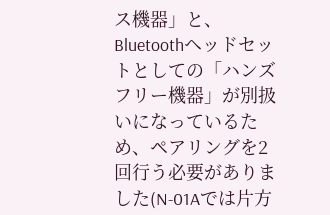ス機器」と、Bluetoothヘッドセットとしての「ハンズフリー機器」が別扱いになっているため、ペアリングを2回行う必要がありました(N-01Aでは片方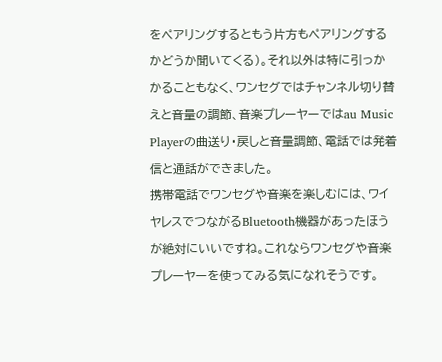をペアリングするともう片方もペアリングするかどうか聞いてくる)。それ以外は特に引っかかることもなく、ワンセグではチャンネル切り替えと音量の調節、音楽プレーヤーではau Music Playerの曲送り・戻しと音量調節、電話では発着信と通話ができました。
携帯電話でワンセグや音楽を楽しむには、ワイヤレスでつながるBluetooth機器があったほうが絶対にいいですね。これならワンセグや音楽プレーヤーを使ってみる気になれそうです。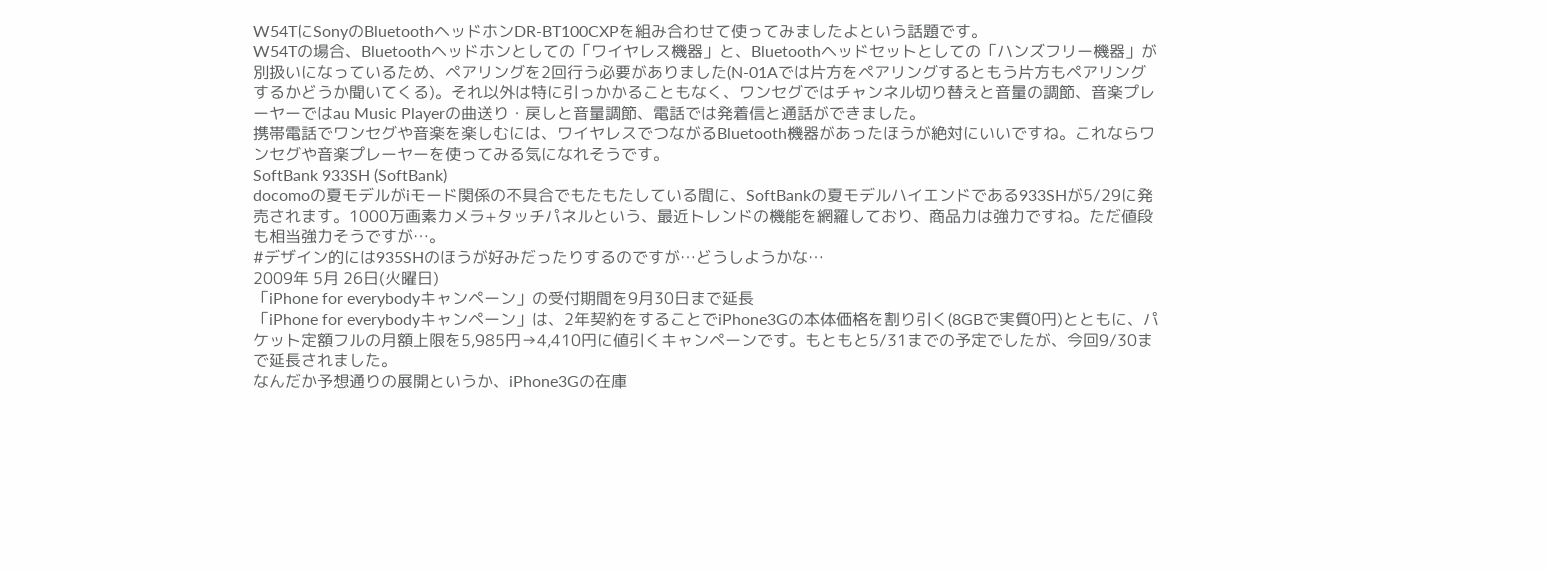W54TにSonyのBluetoothヘッドホンDR-BT100CXPを組み合わせて使ってみましたよという話題です。
W54Tの場合、Bluetoothヘッドホンとしての「ワイヤレス機器」と、Bluetoothヘッドセットとしての「ハンズフリー機器」が別扱いになっているため、ペアリングを2回行う必要がありました(N-01Aでは片方をペアリングするともう片方もペアリングするかどうか聞いてくる)。それ以外は特に引っかかることもなく、ワンセグではチャンネル切り替えと音量の調節、音楽プレーヤーではau Music Playerの曲送り・戻しと音量調節、電話では発着信と通話ができました。
携帯電話でワンセグや音楽を楽しむには、ワイヤレスでつながるBluetooth機器があったほうが絶対にいいですね。これならワンセグや音楽プレーヤーを使ってみる気になれそうです。
SoftBank 933SH (SoftBank)
docomoの夏モデルがiモード関係の不具合でもたもたしている間に、SoftBankの夏モデルハイエンドである933SHが5/29に発売されます。1000万画素カメラ+タッチパネルという、最近トレンドの機能を網羅しており、商品力は強力ですね。ただ値段も相当強力そうですが…。
#デザイン的には935SHのほうが好みだったりするのですが…どうしようかな…
2009年 5月 26日(火曜日)
「iPhone for everybodyキャンペーン」の受付期間を9月30日まで延長
「iPhone for everybodyキャンペーン」は、2年契約をすることでiPhone3Gの本体価格を割り引く(8GBで実質0円)とともに、パケット定額フルの月額上限を5,985円→4,410円に値引くキャンペーンです。もともと5/31までの予定でしたが、今回9/30まで延長されました。
なんだか予想通りの展開というか、iPhone3Gの在庫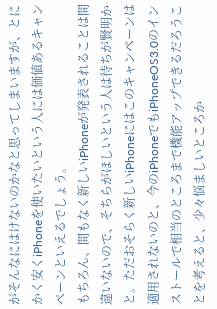がそんなにはけないのかなと思ってしまいますが、とにかく安くiPhoneを使いたいという人には価値あるキャンペーンといえるでしょう。
もちろん、間もなく新しいiPhoneが発表されることは間違いないので、そちらがほしいという人は待ちが賢明かと。ただおそらく新しいiPhoneにはこのキャンペーンは適用されないのと、今のiPhoneでもiPhoneOS3.0のインストールで相当のところまで機能アップできるだろうことを考えると、少々悩ましいところか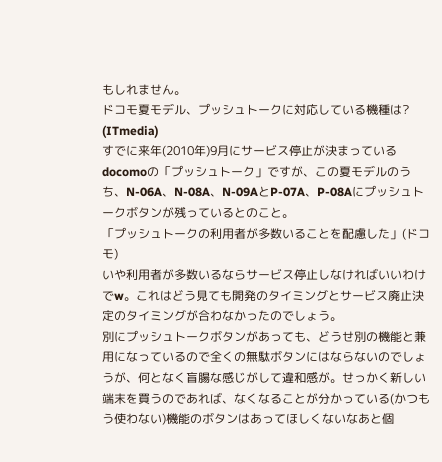もしれません。
ドコモ夏モデル、プッシュトークに対応している機種は? (ITmedia)
すでに来年(2010年)9月にサービス停止が決まっているdocomoの「プッシュトーク」ですが、この夏モデルのうち、N-06A、N-08A、N-09AとP-07A、P-08Aにプッシュトークボタンが残っているとのこと。
「プッシュトークの利用者が多数いることを配慮した」(ドコモ)
いや利用者が多数いるならサービス停止しなければいいわけでw。これはどう見ても開発のタイミングとサービス廃止決定のタイミングが合わなかったのでしょう。
別にプッシュトークボタンがあっても、どうせ別の機能と兼用になっているので全くの無駄ボタンにはならないのでしょうが、何となく盲腸な感じがして違和感が。せっかく新しい端末を買うのであれば、なくなることが分かっている(かつもう使わない)機能のボタンはあってほしくないなあと個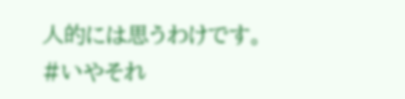人的には思うわけです。
#いやそれ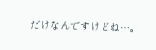だけなんですけどね…。